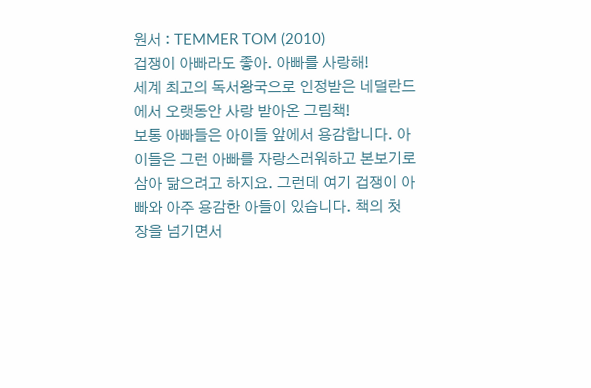원서 : TEMMER TOM (2010)
겁쟁이 아빠라도 좋아. 아빠를 사랑해!
세계 최고의 독서왕국으로 인정받은 네덜란드에서 오랫동안 사랑 받아온 그림책!
보통 아빠들은 아이들 앞에서 용감합니다. 아이들은 그런 아빠를 자랑스러워하고 본보기로 삼아 닮으려고 하지요. 그런데 여기 겁쟁이 아빠와 아주 용감한 아들이 있습니다. 책의 첫 장을 넘기면서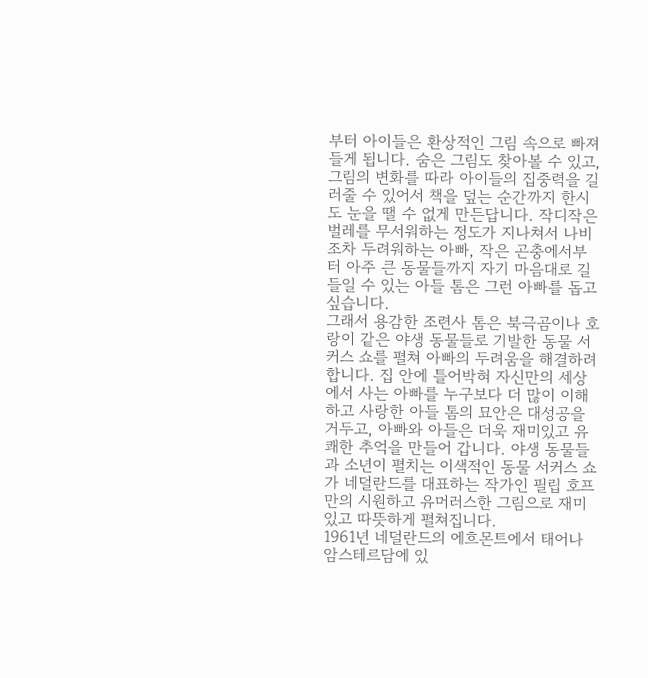부터 아이들은 환상적인 그림 속으로 빠져 들게 됩니다. 숨은 그림도 찾아볼 수 있고, 그림의 변화를 따라 아이들의 집중력을 길러줄 수 있어서 책을 덮는 순간까지 한시도 눈을 땔 수 없게 만든답니다. 작디작은 벌레를 무서워하는 정도가 지나쳐서 나비조차 두려워하는 아빠, 작은 곤충에서부터 아주 큰 동물들까지 자기 마음대로 길들일 수 있는 아들 톰은 그런 아빠를 돕고 싶습니다.
그래서 용감한 조련사 톰은 북극곰이나 호랑이 같은 야생 동물들로 기발한 동물 서커스 쇼를 펼쳐 아빠의 두려움을 해결하려 합니다. 집 안에 틀어박혀 자신만의 세상에서 사는 아빠를 누구보다 더 많이 이해하고 사랑한 아들 톰의 묘안은 대성공을 거두고, 아빠와 아들은 더욱 재미있고 유쾌한 추억을 만들어 갑니다. 야생 동물들과 소년이 펼치는 이색적인 동물 서커스 쇼가 네덜란드를 대표하는 작가인 필립 호프만의 시원하고 유머러스한 그림으로 재미있고 따뜻하게 펼쳐집니다.
1961년 네덜란드의 에흐몬트에서 태어나 암스테르담에 있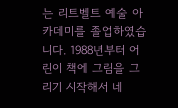는 리트벨트 예술 아카데미를 졸업하였습니다. 1988년부터 어린이 책에 그림을 그리기 시작해서 네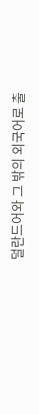덜란드어와 그 밖의 외국어로 출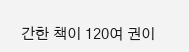간한 책이 120여 권이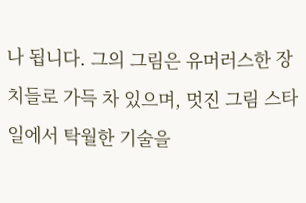나 됩니다. 그의 그림은 유머러스한 장치들로 가득 차 있으며, 멋진 그림 스타일에서 탁월한 기술을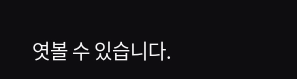엿볼 수 있습니다.